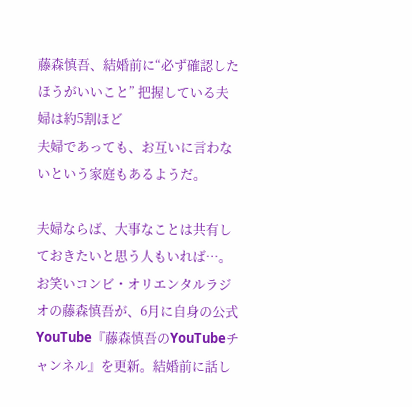藤森慎吾、結婚前に“必ず確認したほうがいいこと” 把握している夫婦は約5割ほど
夫婦であっても、お互いに言わないという家庭もあるようだ。

夫婦ならば、大事なことは共有しておきたいと思う人もいれば…。
お笑いコンビ・オリエンタルラジオの藤森慎吾が、6月に自身の公式YouTube『藤森慎吾のYouTubeチャンネル』を更新。結婚前に話し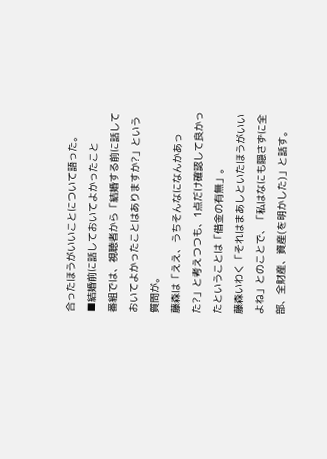合ったほうがいいことについて語った。
■結婚前に話しておいてよかったこと
番組では、視聴者から「結婚する前に話しておいてよかったことはありますか?」という質問が。
藤森は「ええ、うちそんなになんかあった?」と考えつつも、1点だけ確認して良かったということは「借金の有無」。
藤森いわく「それはまあしといたほうがいいよね」とのことで、「私はなにも隠さずに全部、全財産、資産(を明かした)」と話す。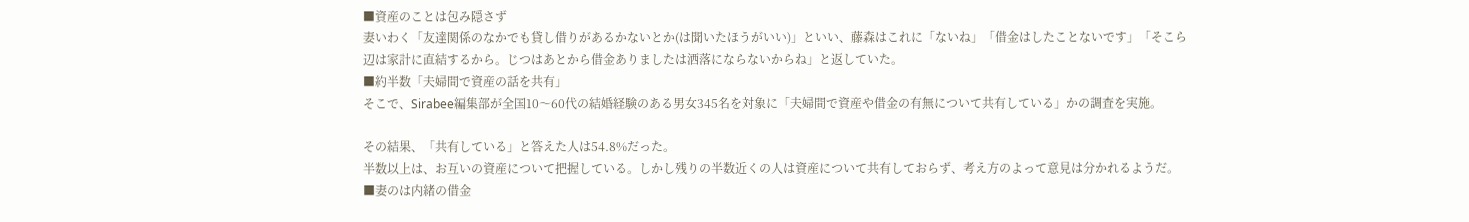■資産のことは包み隠さず
妻いわく「友達関係のなかでも貸し借りがあるかないとか(は聞いたほうがいい)」といい、藤森はこれに「ないね」「借金はしたことないです」「そこら辺は家計に直結するから。じつはあとから借金ありましたは洒落にならないからね」と返していた。
■約半数「夫婦間で資産の話を共有」
そこで、Sirabee編集部が全国10〜60代の結婚経験のある男女345名を対象に「夫婦間で資産や借金の有無について共有している」かの調査を実施。

その結果、「共有している」と答えた人は54.8%だった。
半数以上は、お互いの資産について把握している。しかし残りの半数近くの人は資産について共有しておらず、考え方のよって意見は分かれるようだ。
■妻のは内緒の借金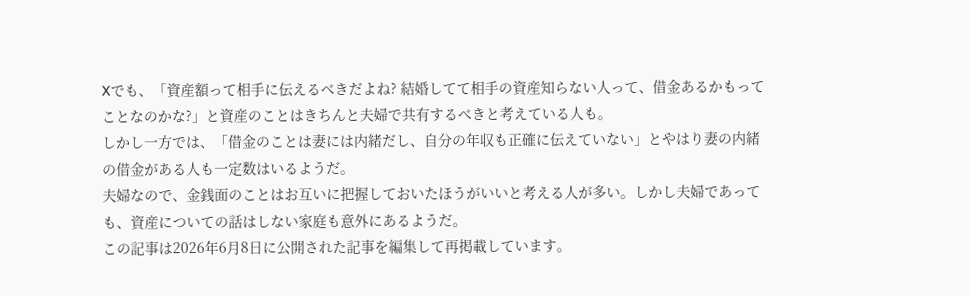Xでも、「資産額って相手に伝えるべきだよね? 結婚してて相手の資産知らない人って、借金あるかもってことなのかな?」と資産のことはきちんと夫婦で共有するべきと考えている人も。
しかし一方では、「借金のことは妻には内緒だし、自分の年収も正確に伝えていない」とやはり妻の内緒の借金がある人も一定数はいるようだ。
夫婦なので、金銭面のことはお互いに把握しておいたほうがいいと考える人が多い。しかし夫婦であっても、資産についての話はしない家庭も意外にあるようだ。
この記事は2026年6月8日に公開された記事を編集して再掲載しています。